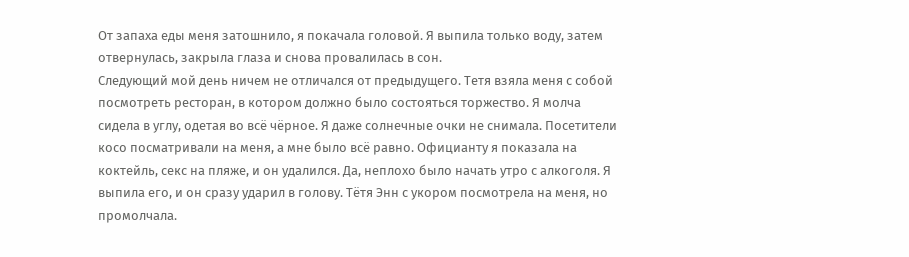От запаха еды меня затошнило, я покачала головой. Я выпила только воду, затем отвернулась, закрыла глаза и снова провалилась в сон.
Следующий мой день ничем не отличался от предыдущего. Тетя взяла меня с собой посмотреть ресторан, в котором должно было состояться торжество. Я молча сидела в углу, одетая во всё чёрное. Я даже солнечные очки не снимала. Посетители косо посматривали на меня, а мне было всё равно. Официанту я показала на коктейль, секс на пляже, и он удалился. Да, неплохо было начать утро с алкоголя. Я выпила его, и он сразу ударил в голову. Тётя Энн с укором посмотрела на меня, но промолчала.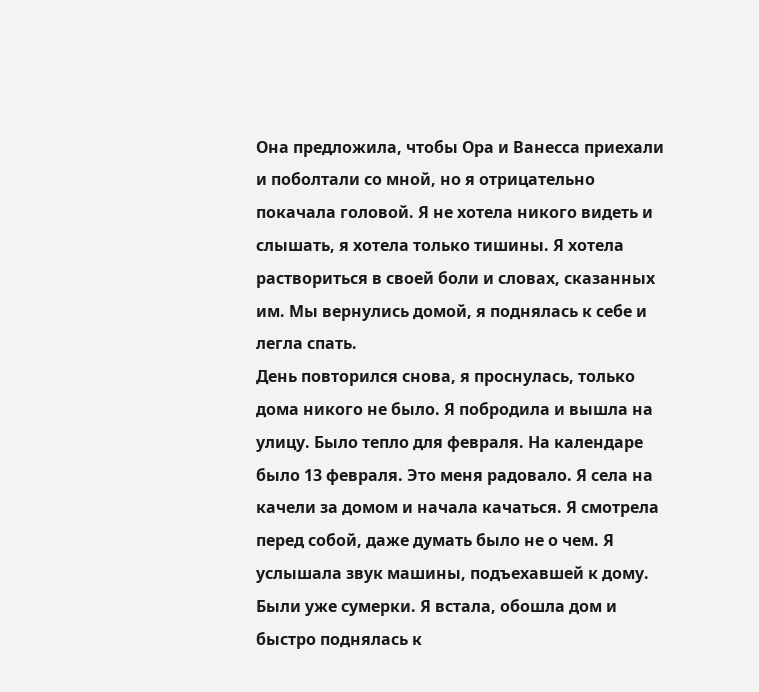Она предложила, чтобы Ора и Ванесса приехали и поболтали со мной, но я отрицательно покачала головой. Я не хотела никого видеть и слышать, я хотела только тишины. Я хотела раствориться в своей боли и словах, сказанных им. Мы вернулись домой, я поднялась к себе и легла спать.
День повторился снова, я проснулась, только дома никого не было. Я побродила и вышла на улицу. Было тепло для февраля. На календаре было 13 февраля. Это меня радовало. Я села на качели за домом и начала качаться. Я смотрела перед собой, даже думать было не о чем. Я услышала звук машины, подъехавшей к дому. Были уже сумерки. Я встала, обошла дом и быстро поднялась к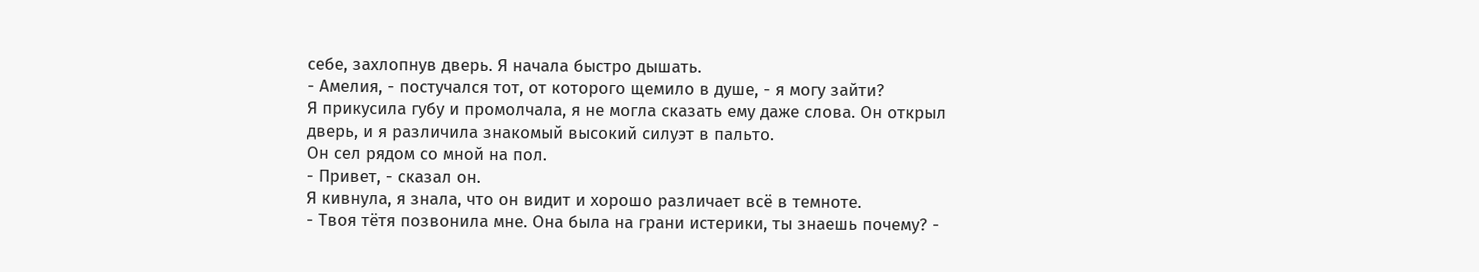себе, захлопнув дверь. Я начала быстро дышать.
- Амелия, - постучался тот, от которого щемило в душе, - я могу зайти?
Я прикусила губу и промолчала, я не могла сказать ему даже слова. Он открыл дверь, и я различила знакомый высокий силуэт в пальто.
Он сел рядом со мной на пол.
- Привет, - сказал он.
Я кивнула, я знала, что он видит и хорошо различает всё в темноте.
- Твоя тётя позвонила мне. Она была на грани истерики, ты знаешь почему? -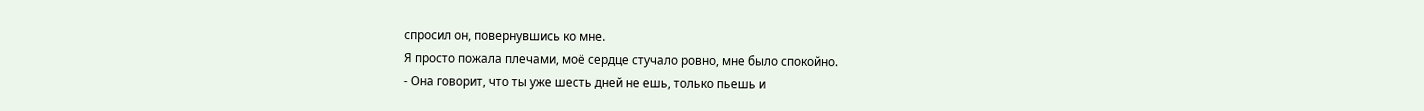спросил он, повернувшись ко мне.
Я просто пожала плечами, моё сердце стучало ровно, мне было спокойно.
- Она говорит, что ты уже шесть дней не ешь, только пьешь и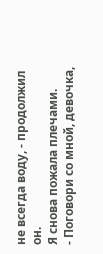не всегда воду, - продолжил он.
Я снова пожала плечами.
- Поговори со мной, девочка,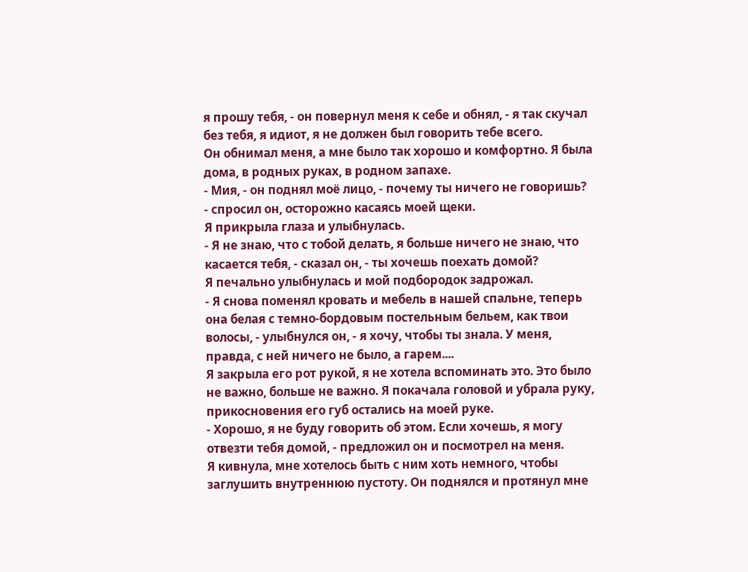я прошу тебя, - он повернул меня к себе и обнял, - я так скучал без тебя, я идиот, я не должен был говорить тебе всего.
Он обнимал меня, а мне было так хорошо и комфортно. Я была дома, в родных руках, в родном запахе.
- Мия, - он поднял моё лицо, - почему ты ничего не говоришь? - спросил он, осторожно касаясь моей щеки.
Я прикрыла глаза и улыбнулась.
- Я не знаю, что с тобой делать, я больше ничего не знаю, что касается тебя, - сказал он, - ты хочешь поехать домой?
Я печально улыбнулась и мой подбородок задрожал.
- Я снова поменял кровать и мебель в нашей спальне, теперь она белая с темно-бордовым постельным бельем, как твои волосы, - улыбнулся он, - я хочу, чтобы ты знала. У меня, правда, с ней ничего не было, а гарем....
Я закрыла его рот рукой, я не хотела вспоминать это. Это было не важно, больше не важно. Я покачала головой и убрала руку, прикосновения его губ остались на моей руке.
- Хорошо, я не буду говорить об этом. Если хочешь, я могу отвезти тебя домой, - предложил он и посмотрел на меня.
Я кивнула, мне хотелось быть с ним хоть немного, чтобы заглушить внутреннюю пустоту. Он поднялся и протянул мне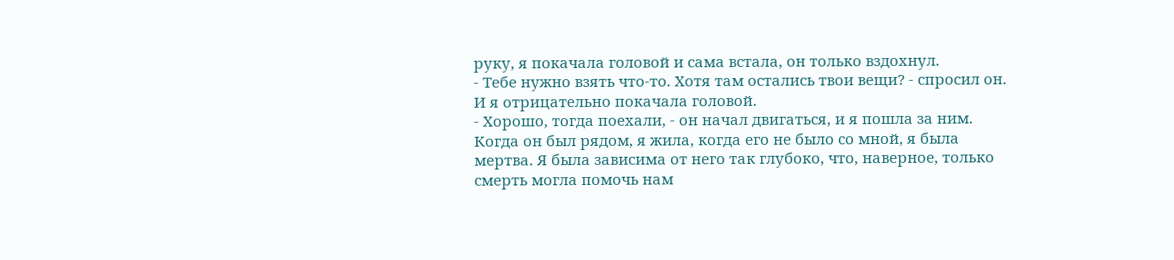руку, я покачала головой и сама встала, он только вздохнул.
- Тебе нужно взять что-то. Хотя там остались твои вещи? - спросил он.
И я отрицательно покачала головой.
- Хорошо, тогда поехали, - он начал двигаться, и я пошла за ним.
Когда он был рядом, я жила, когда его не было со мной, я была мертва. Я была зависима от него так глубоко, что, наверное, только смерть могла помочь нам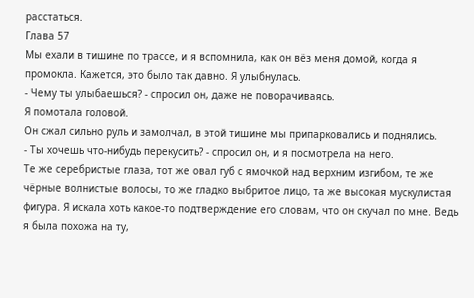расстаться.
Глава 57
Мы ехали в тишине по трассе, и я вспомнила, как он вёз меня домой, когда я промокла. Кажется, это было так давно. Я улыбнулась.
- Чему ты улыбаешься? - спросил он, даже не поворачиваясь.
Я помотала головой.
Он сжал сильно руль и замолчал, в этой тишине мы припарковались и поднялись.
- Ты хочешь что-нибудь перекусить? - спросил он, и я посмотрела на него.
Те же серебристые глаза, тот же овал губ с ямочкой над верхним изгибом, те же чёрные волнистые волосы, то же гладко выбритое лицо, та же высокая мускулистая фигура. Я искала хоть какое-то подтверждение его словам, что он скучал по мне. Ведь я была похожа на ту,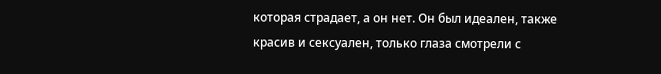которая страдает, а он нет. Он был идеален, также красив и сексуален, только глаза смотрели с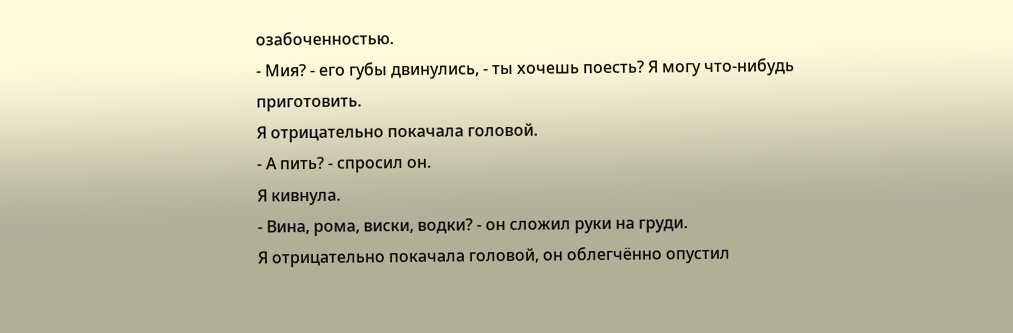озабоченностью.
- Мия? - его губы двинулись, - ты хочешь поесть? Я могу что-нибудь приготовить.
Я отрицательно покачала головой.
- А пить? - спросил он.
Я кивнула.
- Вина, рома, виски, водки? - он сложил руки на груди.
Я отрицательно покачала головой, он облегчённо опустил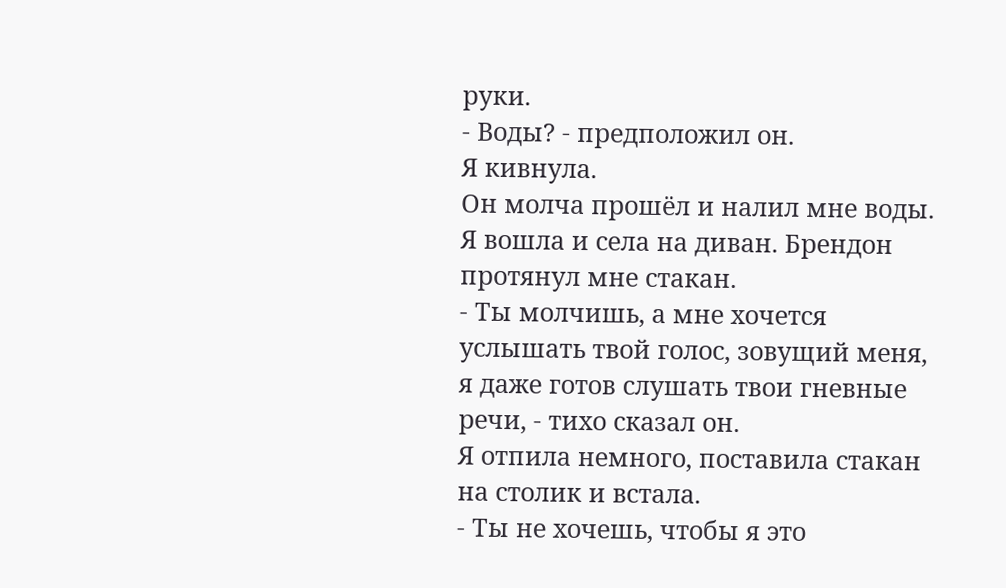руки.
- Воды? - предположил он.
Я кивнула.
Он молча прошёл и налил мне воды. Я вошла и села на диван. Брендон протянул мне стакан.
- Ты молчишь, а мне хочется услышать твой голос, зовущий меня, я даже готов слушать твои гневные речи, - тихо сказал он.
Я отпила немного, поставила стакан на столик и встала.
- Ты не хочешь, чтобы я это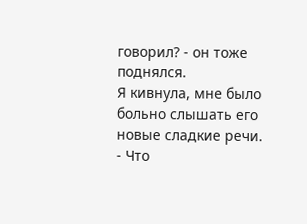говорил? - он тоже поднялся.
Я кивнула, мне было больно слышать его новые сладкие речи.
- Что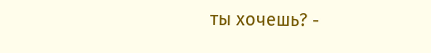ты хочешь? -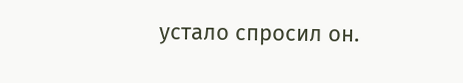устало спросил он.